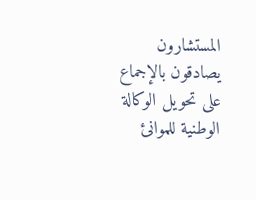المستشارون يصادقون بالإجماع على تحويل الوكالة الوطنية للموانئ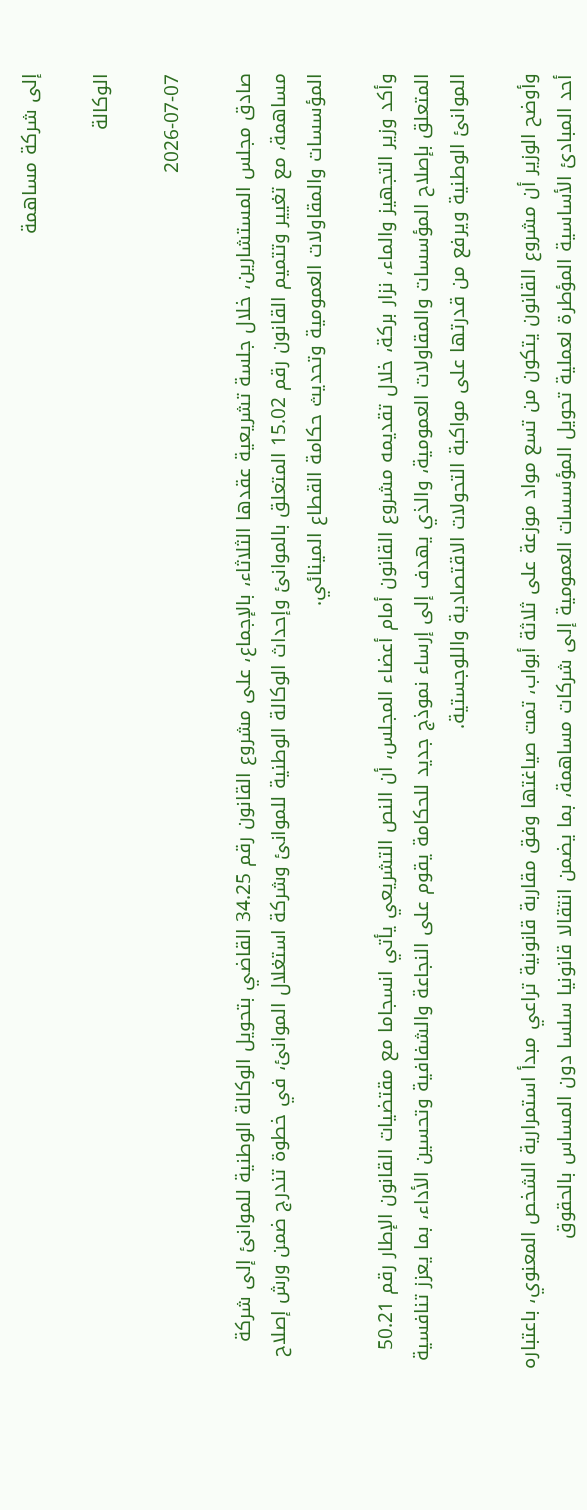إلى شركة مساهمة

الوكالة

2026-07-07

صادق مجلس المستشارين، خلال جلسة تشريعية عقدها الثلاثاء، بالإجماع، على مشروع القانون رقم 34.25 القاضي بتحويل الوكالة الوطنية للموانئ إلى شركة مساهمة، مع تغيير وتتميم القانون رقم 15.02 المتعلق بالموانئ وإحداث الوكالة الوطنية للموانئ وشركة استغلال الموانئ، في خطوة تندرج ضمن ورش إصلاح المؤسسات والمقاولات العمومية وتحديث حكامة القطاع المينائي.

وأكد وزير التجهيز والماء، نزار بركة، خلال تقديمه مشروع القانون أمام أعضاء المجلس، أن النص التشريعي يأتي انسجاما مع مقتضيات القانون الإطار رقم 50.21 المتعلق بإصلاح المؤسسات والمقاولات العمومية، والذي يهدف إلى إرساء نموذج جديد للحكامة يقوم على النجاعة والشفافية وتحسين الأداء، بما يعزز تنافسية الموانئ الوطنية ويرفع من قدرتها على مواكبة التحولات الاقتصادية واللوجستية.

وأوضح الوزير أن مشروع القانون يتكون من تسع مواد موزعة على ثلاثة أبواب، تمت صياغتها وفق مقاربة قانونية تراعي مبدأ استمرارية الشخص المعنوي، باعتباره أحد المبادئ الأساسية المؤطرة لعملية تحويل المؤسسات العمومية إلى شركات مساهمة، بما يضمن انتقالا قانونيا سلسا دون المساس بالحقوق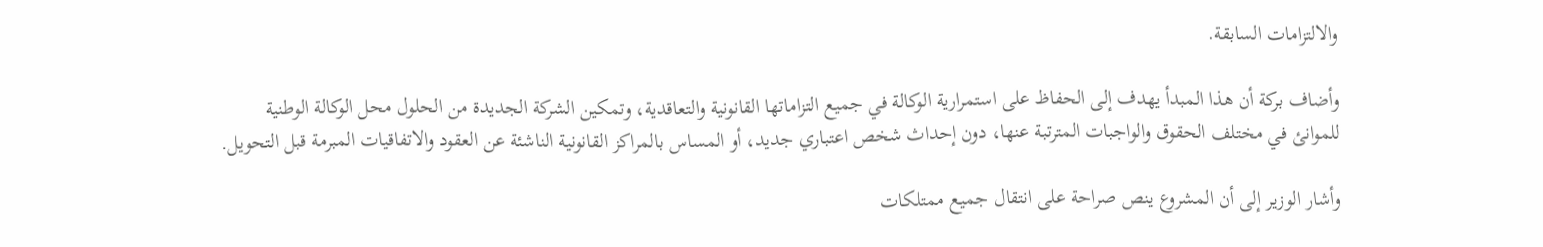والالتزامات السابقة.

وأضاف بركة أن هذا المبدأ يهدف إلى الحفاظ على استمرارية الوكالة في جميع التزاماتها القانونية والتعاقدية، وتمكين الشركة الجديدة من الحلول محل الوكالة الوطنية للموانئ في مختلف الحقوق والواجبات المترتبة عنها، دون إحداث شخص اعتباري جديد، أو المساس بالمراكز القانونية الناشئة عن العقود والاتفاقيات المبرمة قبل التحويل.

وأشار الوزير إلى أن المشروع ينص صراحة على انتقال جميع ممتلكات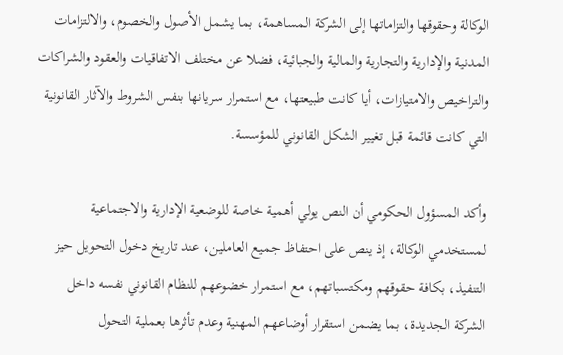الوكالة وحقوقها والتزاماتها إلى الشركة المساهمة، بما يشمل الأصول والخصوم، والالتزامات المدنية والإدارية والتجارية والمالية والجبائية، فضلا عن مختلف الاتفاقيات والعقود والشراكات والتراخيص والامتيازات، أيا كانت طبيعتها، مع استمرار سريانها بنفس الشروط والآثار القانونية التي كانت قائمة قبل تغيير الشكل القانوني للمؤسسة.

وأكد المسؤول الحكومي أن النص يولي أهمية خاصة للوضعية الإدارية والاجتماعية لمستخدمي الوكالة، إذ ينص على احتفاظ جميع العاملين، عند تاريخ دخول التحويل حيز التنفيذ، بكافة حقوقهم ومكتسباتهم، مع استمرار خضوعهم للنظام القانوني نفسه داخل الشركة الجديدة، بما يضمن استقرار أوضاعهم المهنية وعدم تأثرها بعملية التحول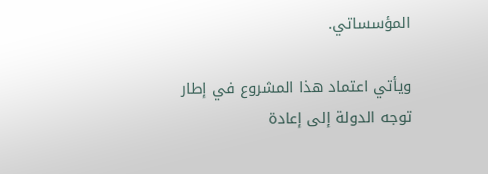المؤسساتي.

ويأتي اعتماد هذا المشروع في إطار توجه الدولة إلى إعادة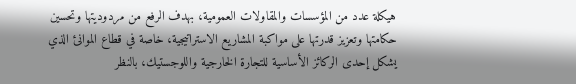هيكلة عدد من المؤسسات والمقاولات العمومية، بهدف الرفع من مردوديتها وتحسين حكامتها وتعزيز قدرتها على مواكبة المشاريع الاستراتيجية، خاصة في قطاع الموانئ الذي يشكل إحدى الركائز الأساسية للتجارة الخارجية واللوجستيك، بالنظر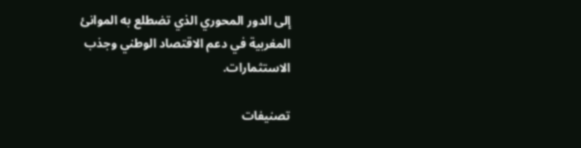إلى الدور المحوري الذي تضطلع به الموانئ المغربية في دعم الاقتصاد الوطني وجذب الاستثمارات.

تصنيفات